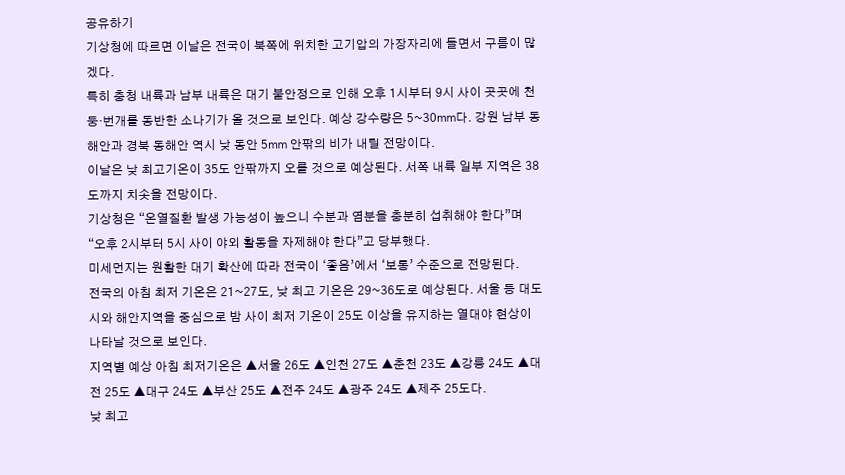공유하기
기상청에 따르면 이날은 전국이 북쪽에 위치한 고기압의 가장자리에 들면서 구름이 많겠다.
특히 충청 내륙과 남부 내륙은 대기 불안정으로 인해 오후 1시부터 9시 사이 곳곳에 천둥·번개를 동반한 소나기가 올 것으로 보인다. 예상 강수량은 5~30㎜다. 강원 남부 동해안과 경북 동해안 역시 낮 동안 5㎜ 안팎의 비가 내릴 전망이다.
이날은 낮 최고기온이 35도 안팎까지 오를 것으로 예상된다. 서쪽 내륙 일부 지역은 38도까지 치솟을 전망이다.
기상청은 “온열질환 발생 가능성이 높으니 수분과 염분을 충분히 섭취해야 한다”며 “오후 2시부터 5시 사이 야외 활동을 자제해야 한다”고 당부했다.
미세먼지는 원활한 대기 확산에 따라 전국이 ‘좋음’에서 ‘보통’ 수준으로 전망된다.
전국의 아침 최저 기온은 21~27도, 낮 최고 기온은 29~36도로 예상된다. 서울 등 대도시와 해안지역을 중심으로 밤 사이 최저 기온이 25도 이상을 유지하는 열대야 현상이 나타날 것으로 보인다.
지역별 예상 아침 최저기온은 ▲서울 26도 ▲인천 27도 ▲춘천 23도 ▲강릉 24도 ▲대전 25도 ▲대구 24도 ▲부산 25도 ▲전주 24도 ▲광주 24도 ▲제주 25도다.
낮 최고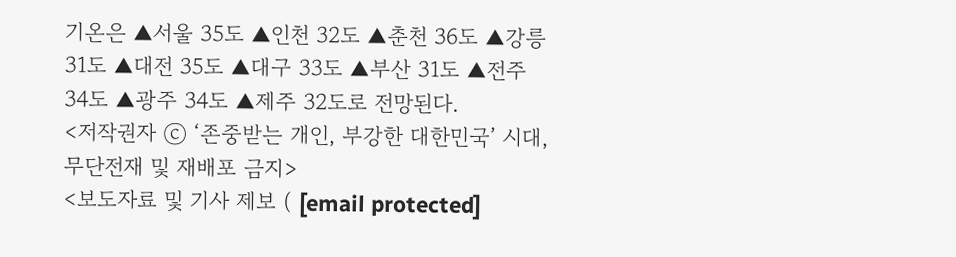기온은 ▲서울 35도 ▲인천 32도 ▲춘천 36도 ▲강릉 31도 ▲대전 35도 ▲대구 33도 ▲부산 31도 ▲전주 34도 ▲광주 34도 ▲제주 32도로 전망된다.
<저작권자 ⓒ ‘존중받는 개인, 부강한 대한민국’ 시대, 무단전재 및 재배포 금지>
<보도자료 및 기사 제보 ( [email protected]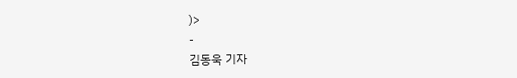)>
-
김동욱 기자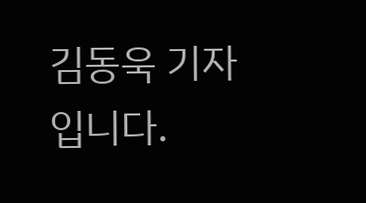김동욱 기자입니다.